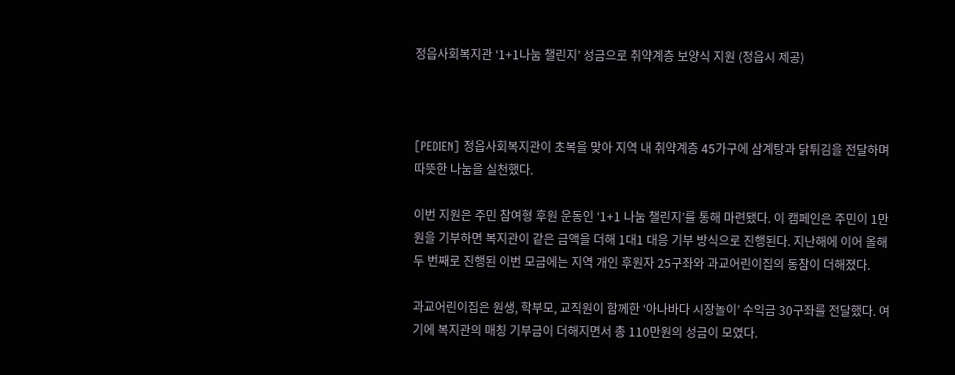정읍사회복지관 ‘1+1나눔 챌린지’ 성금으로 취약계층 보양식 지원 (정읍시 제공)



[PEDIEN] 정읍사회복지관이 초복을 맞아 지역 내 취약계층 45가구에 삼계탕과 닭튀김을 전달하며 따뜻한 나눔을 실천했다.

이번 지원은 주민 참여형 후원 운동인 ‘1+1 나눔 챌린지’를 통해 마련됐다. 이 캠페인은 주민이 1만원을 기부하면 복지관이 같은 금액을 더해 1대1 대응 기부 방식으로 진행된다. 지난해에 이어 올해 두 번째로 진행된 이번 모금에는 지역 개인 후원자 25구좌와 과교어린이집의 동참이 더해졌다.

과교어린이집은 원생, 학부모, 교직원이 함께한 ‘아나바다 시장놀이’ 수익금 30구좌를 전달했다. 여기에 복지관의 매칭 기부금이 더해지면서 총 110만원의 성금이 모였다.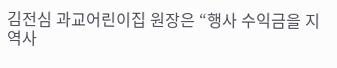김전심 과교어린이집 원장은 “행사 수익금을 지역사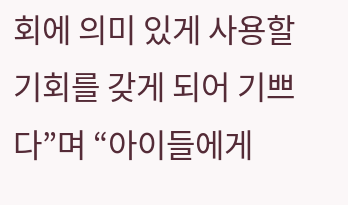회에 의미 있게 사용할 기회를 갖게 되어 기쁘다”며 “아이들에게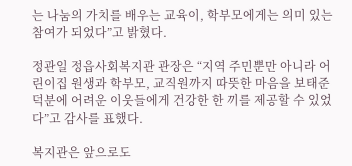는 나눔의 가치를 배우는 교육이, 학부모에게는 의미 있는 참여가 되었다”고 밝혔다.

정관일 정읍사회복지관 관장은 “지역 주민뿐만 아니라 어린이집 원생과 학부모, 교직원까지 따뜻한 마음을 보태준 덕분에 어려운 이웃들에게 건강한 한 끼를 제공할 수 있었다”고 감사를 표했다.

복지관은 앞으로도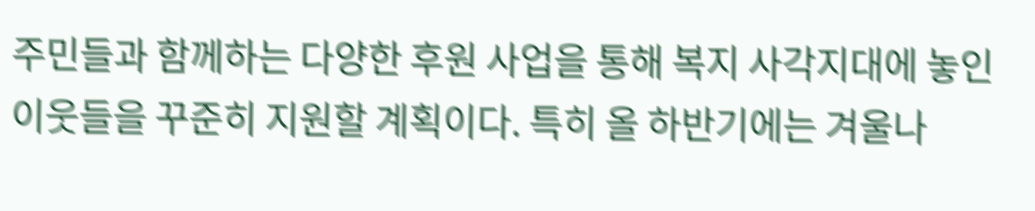주민들과 함께하는 다양한 후원 사업을 통해 복지 사각지대에 놓인 이웃들을 꾸준히 지원할 계획이다. 특히 올 하반기에는 겨울나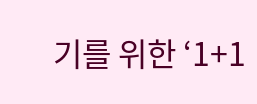기를 위한 ‘1+1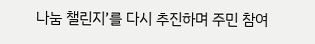나눔 챌린지’를 다시 추진하며 주민 참여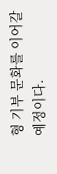형 기부 문화를 이어갈 예정이다.